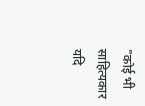"कोई भी साहित्यकार यदि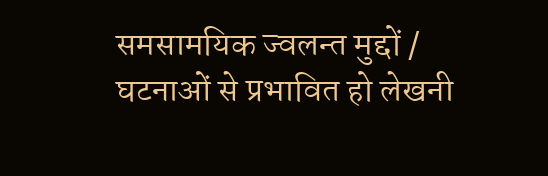समसामयिक ज्वलन्त मुद्दों /  घटनाओं से प्रभावित हो लेखनी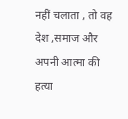नहीं चलाता , तो वह  देश ,समाज और अपनी आत्मा की हत्या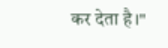कर देता है।"